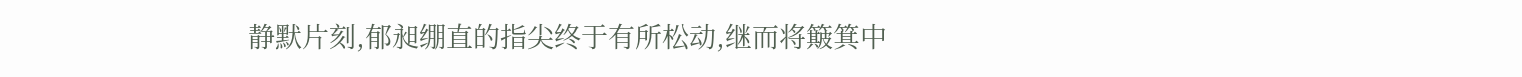静默片刻,郁昶绷直的指尖终于有所松动,继而将簸箕中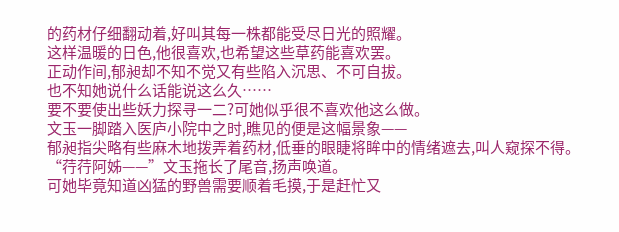的药材仔细翻动着,好叫其每一株都能受尽日光的照耀。
这样温暖的日色,他很喜欢,也希望这些草药能喜欢罢。
正动作间,郁昶却不知不觉又有些陷入沉思、不可自拔。
也不知她说什么话能说这么久……
要不要使出些妖力探寻一二?可她似乎很不喜欢他这么做。
文玉一脚踏入医庐小院中之时,瞧见的便是这幅景象——
郁昶指尖略有些麻木地拨弄着药材,低垂的眼睫将眸中的情绪遮去,叫人窥探不得。
“荇荇阿姊——”文玉拖长了尾音,扬声唤道。
可她毕竟知道凶猛的野兽需要顺着毛摸,于是赶忙又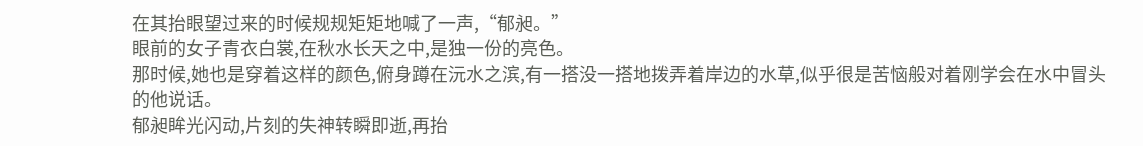在其抬眼望过来的时候规规矩矩地喊了一声,“郁昶。”
眼前的女子青衣白裳,在秋水长天之中,是独一份的亮色。
那时候,她也是穿着这样的颜色,俯身蹲在沅水之滨,有一搭没一搭地拨弄着岸边的水草,似乎很是苦恼般对着刚学会在水中冒头的他说话。
郁昶眸光闪动,片刻的失神转瞬即逝,再抬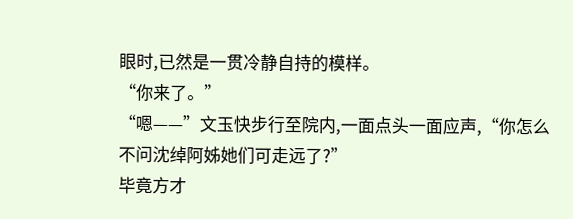眼时,已然是一贯冷静自持的模样。
“你来了。”
“嗯——”文玉快步行至院内,一面点头一面应声,“你怎么不问沈绰阿姊她们可走远了?”
毕竟方才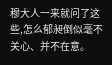穆大人一来就问了这些,怎么郁昶倒似毫不关心、并不在意。